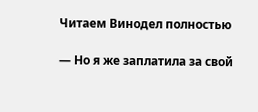Читаем Винодел полностью

— Но я же заплатила за свой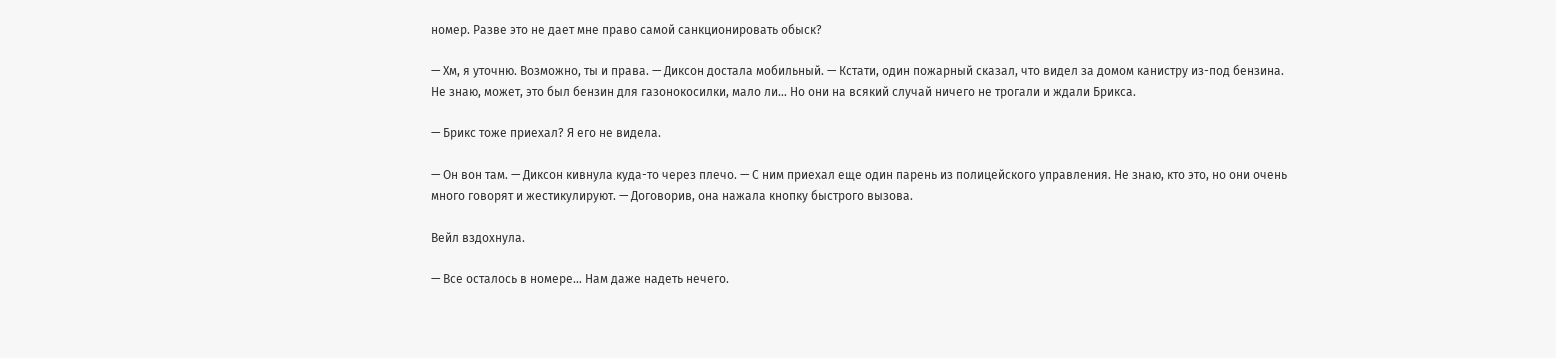номер. Разве это не дает мне право самой санкционировать обыск?

— Хм, я уточню. Возможно, ты и права. — Диксон достала мобильный. — Кстати, один пожарный сказал, что видел за домом канистру из-под бензина. Не знаю, может, это был бензин для газонокосилки, мало ли… Но они на всякий случай ничего не трогали и ждали Брикса.

— Брикс тоже приехал? Я его не видела.

— Он вон там. — Диксон кивнула куда-то через плечо. — С ним приехал еще один парень из полицейского управления. Не знаю, кто это, но они очень много говорят и жестикулируют. — Договорив, она нажала кнопку быстрого вызова.

Вейл вздохнула.

— Все осталось в номере… Нам даже надеть нечего.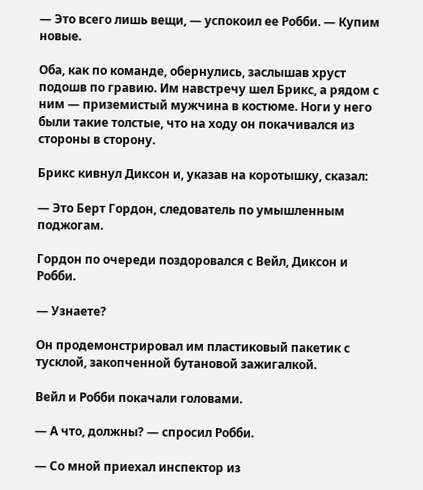— Это всего лишь вещи, — успокоил ее Робби. — Купим новые.

Оба, как по команде, обернулись, заслышав хруст подошв по гравию. Им навстречу шел Брикс, а рядом с ним — приземистый мужчина в костюме. Ноги у него были такие толстые, что на ходу он покачивался из стороны в сторону.

Брикс кивнул Диксон и, указав на коротышку, сказал:

— Это Берт Гордон, следователь по умышленным поджогам.

Гордон по очереди поздоровался с Вейл, Диксон и Робби.

— Узнаете?

Он продемонстрировал им пластиковый пакетик с тусклой, закопченной бутановой зажигалкой.

Вейл и Робби покачали головами.

— А что, должны? — спросил Робби.

— Со мной приехал инспектор из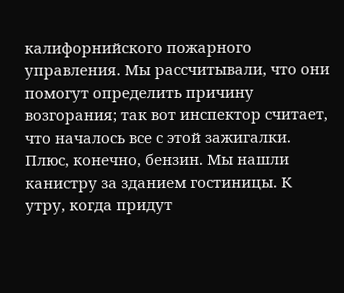калифорнийского пожарного управления. Мы рассчитывали, что они помогут определить причину возгорания; так вот инспектор считает, что началось все с этой зажигалки. Плюс, конечно, бензин. Мы нашли канистру за зданием гостиницы. К утру, когда придут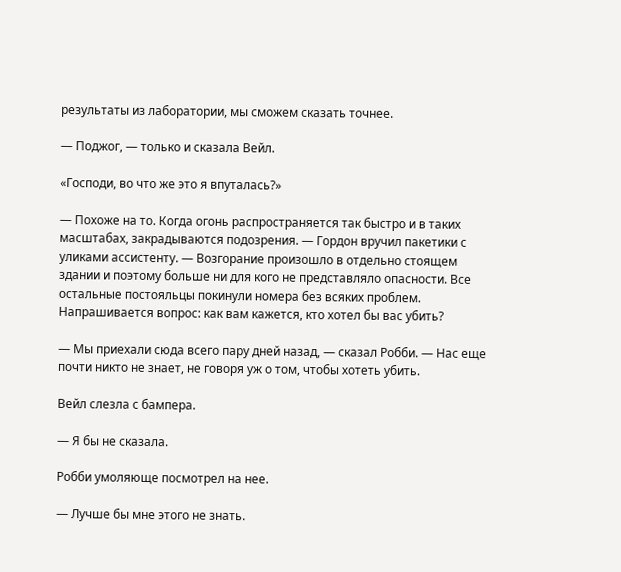результаты из лаборатории, мы сможем сказать точнее.

— Поджог, — только и сказала Вейл.

«Господи, во что же это я впуталась?»

— Похоже на то. Когда огонь распространяется так быстро и в таких масштабах, закрадываются подозрения. — Гордон вручил пакетики с уликами ассистенту. — Возгорание произошло в отдельно стоящем здании и поэтому больше ни для кого не представляло опасности. Все остальные постояльцы покинули номера без всяких проблем. Напрашивается вопрос: как вам кажется, кто хотел бы вас убить?

— Мы приехали сюда всего пару дней назад, — сказал Робби. — Нас еще почти никто не знает, не говоря уж о том, чтобы хотеть убить.

Вейл слезла с бампера.

— Я бы не сказала.

Робби умоляюще посмотрел на нее.

— Лучше бы мне этого не знать.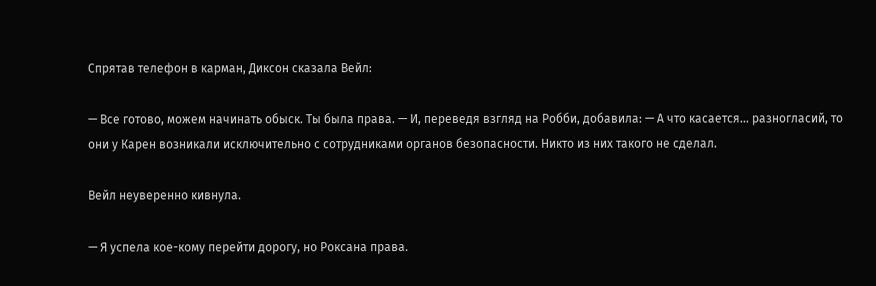Спрятав телефон в карман, Диксон сказала Вейл:

— Все готово, можем начинать обыск. Ты была права. — И, переведя взгляд на Робби, добавила: — А что касается… разногласий, то они у Карен возникали исключительно с сотрудниками органов безопасности. Никто из них такого не сделал.

Вейл неуверенно кивнула.

— Я успела кое-кому перейти дорогу, но Роксана права.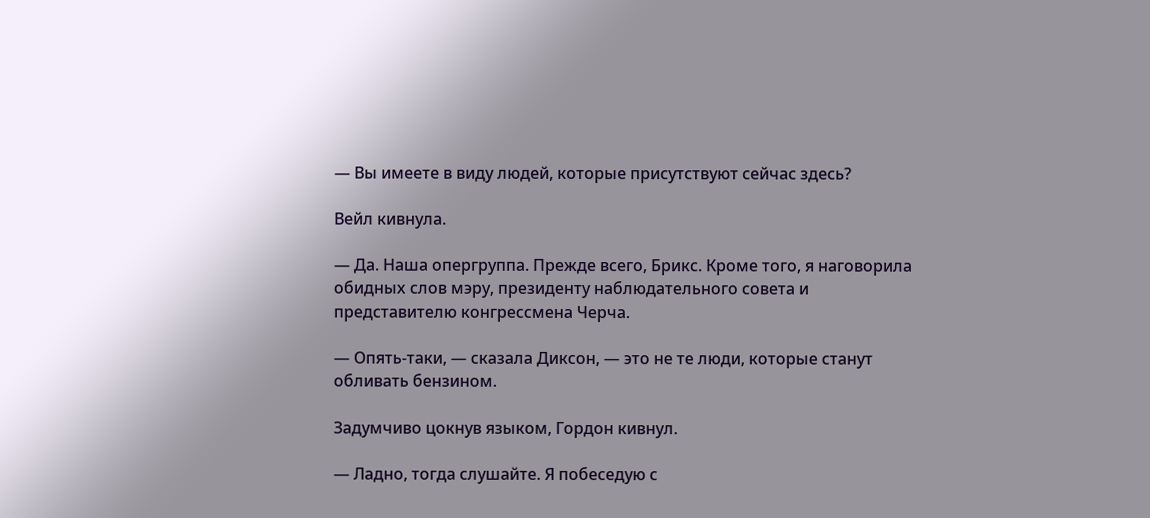— Вы имеете в виду людей, которые присутствуют сейчас здесь?

Вейл кивнула.

— Да. Наша опергруппа. Прежде всего, Брикс. Кроме того, я наговорила обидных слов мэру, президенту наблюдательного совета и представителю конгрессмена Черча.

— Опять-таки, — сказала Диксон, — это не те люди, которые станут обливать бензином.

Задумчиво цокнув языком, Гордон кивнул.

— Ладно, тогда слушайте. Я побеседую с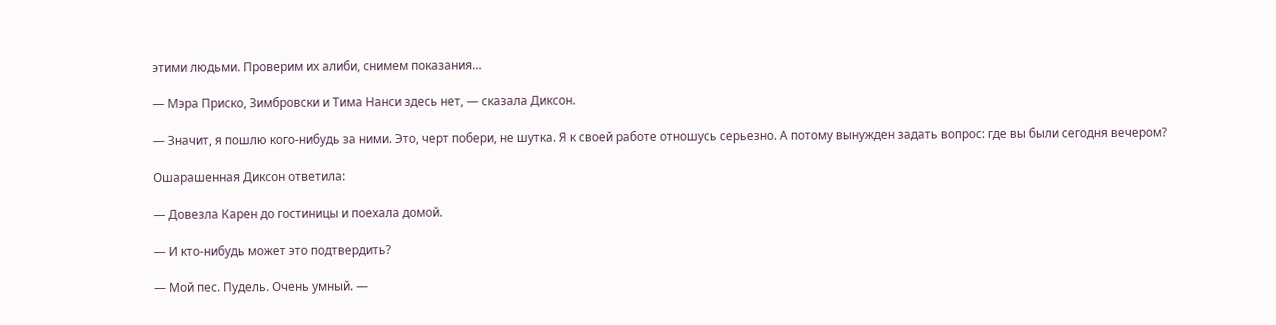этими людьми. Проверим их алиби, снимем показания…

— Мэра Приско, Зимбровски и Тима Нанси здесь нет, — сказала Диксон.

— Значит, я пошлю кого-нибудь за ними. Это, черт побери, не шутка. Я к своей работе отношусь серьезно. А потому вынужден задать вопрос: где вы были сегодня вечером?

Ошарашенная Диксон ответила:

— Довезла Карен до гостиницы и поехала домой.

— И кто-нибудь может это подтвердить?

— Мой пес. Пудель. Очень умный. —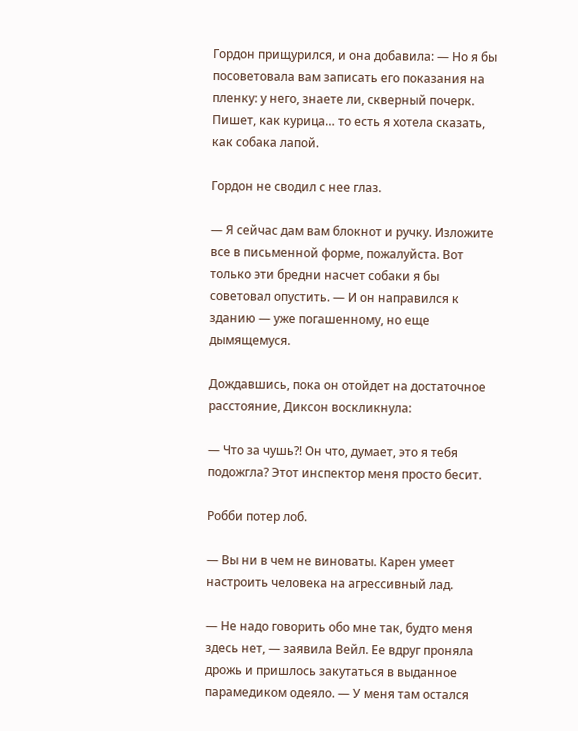Гордон прищурился, и она добавила: — Но я бы посоветовала вам записать его показания на пленку: у него, знаете ли, скверный почерк. Пишет, как курица… то есть я хотела сказать, как собака лапой.

Гордон не сводил с нее глаз.

— Я сейчас дам вам блокнот и ручку. Изложите все в письменной форме, пожалуйста. Вот только эти бредни насчет собаки я бы советовал опустить. — И он направился к зданию — уже погашенному, но еще дымящемуся.

Дождавшись, пока он отойдет на достаточное расстояние, Диксон воскликнула:

— Что за чушь?! Он что, думает, это я тебя подожгла? Этот инспектор меня просто бесит.

Робби потер лоб.

— Вы ни в чем не виноваты. Карен умеет настроить человека на агрессивный лад.

— Не надо говорить обо мне так, будто меня здесь нет, — заявила Вейл. Ее вдруг проняла дрожь и пришлось закутаться в выданное парамедиком одеяло. — У меня там остался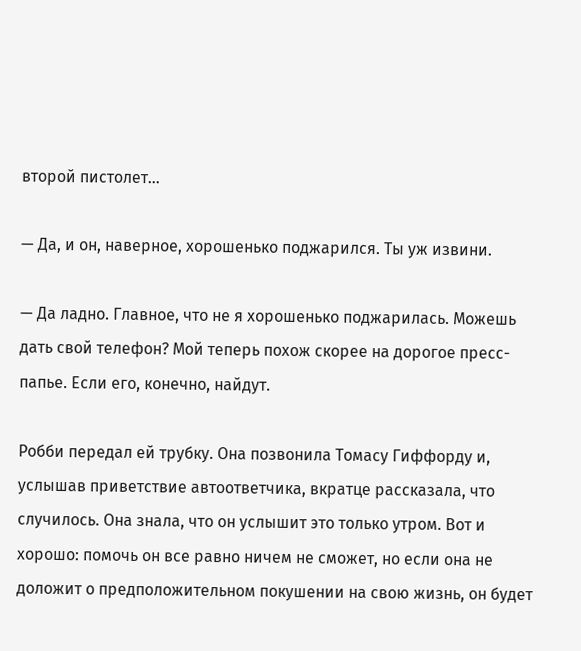второй пистолет…

— Да, и он, наверное, хорошенько поджарился. Ты уж извини.

— Да ладно. Главное, что не я хорошенько поджарилась. Можешь дать свой телефон? Мой теперь похож скорее на дорогое пресс-папье. Если его, конечно, найдут.

Робби передал ей трубку. Она позвонила Томасу Гиффорду и, услышав приветствие автоответчика, вкратце рассказала, что случилось. Она знала, что он услышит это только утром. Вот и хорошо: помочь он все равно ничем не сможет, но если она не доложит о предположительном покушении на свою жизнь, он будет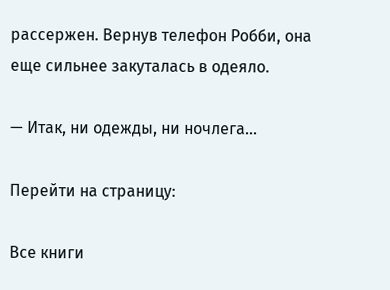рассержен. Вернув телефон Робби, она еще сильнее закуталась в одеяло.

— Итак, ни одежды, ни ночлега…

Перейти на страницу:

Все книги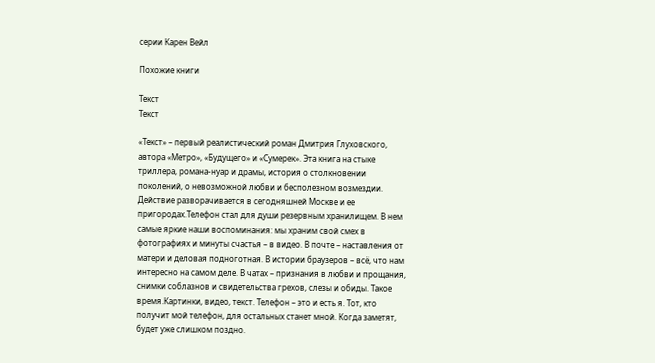серии Карен Вейл

Похожие книги

Текст
Текст

«Текст» – первый реалистический роман Дмитрия Глуховского, автора «Метро», «Будущего» и «Сумерек». Эта книга на стыке триллера, романа-нуар и драмы, история о столкновении поколений, о невозможной любви и бесполезном возмездии. Действие разворачивается в сегодняшней Москве и ее пригородах.Телефон стал для души резервным хранилищем. В нем самые яркие наши воспоминания: мы храним свой смех в фотографиях и минуты счастья – в видео. В почте – наставления от матери и деловая подноготная. В истории браузеров – всё, что нам интересно на самом деле. В чатах – признания в любви и прощания, снимки соблазнов и свидетельства грехов, слезы и обиды. Такое время.Картинки, видео, текст. Телефон – это и есть я. Тот, кто получит мой телефон, для остальных станет мной. Когда заметят, будет уже слишком поздно.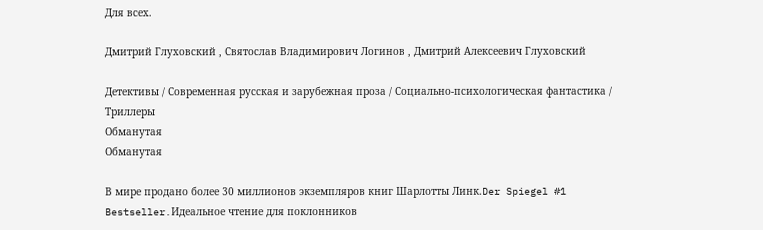Для всех.

Дмитрий Глуховский , Святослав Владимирович Логинов , Дмитрий Алексеевич Глуховский

Детективы / Современная русская и зарубежная проза / Социально-психологическая фантастика / Триллеры
Обманутая
Обманутая

В мире продано более 30 миллионов экземпляров книг Шарлотты Линк.Der Spiegel #1 Bestseller.Идеальное чтение для поклонников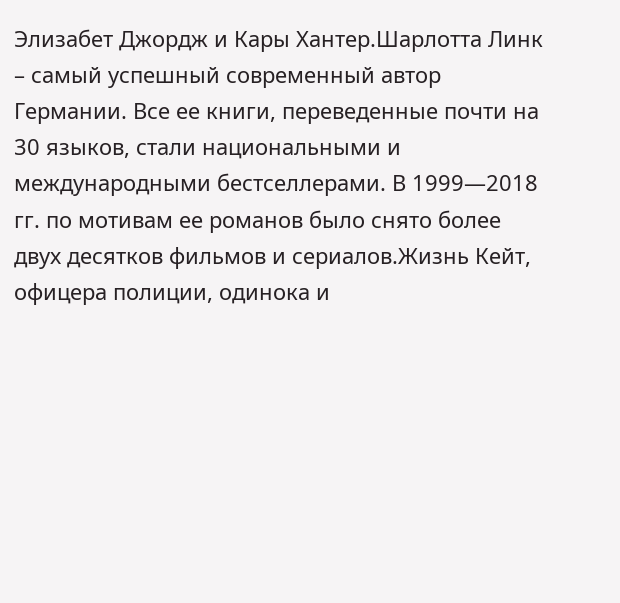Элизабет Джордж и Кары Хантер.Шарлотта Линк – самый успешный современный автор Германии. Все ее книги, переведенные почти на 30 языков, стали национальными и международными бестселлерами. В 1999—2018 гг. по мотивам ее романов было снято более двух десятков фильмов и сериалов.Жизнь Кейт, офицера полиции, одинока и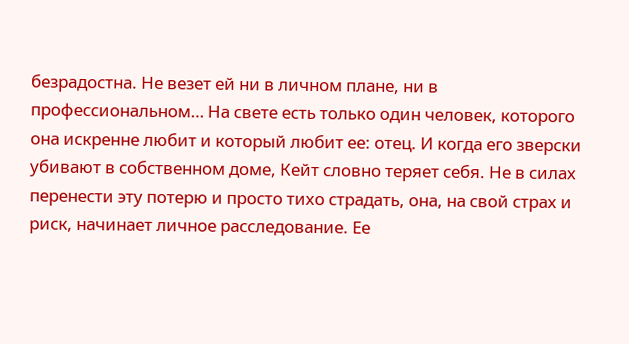безрадостна. Не везет ей ни в личном плане, ни в профессиональном… На свете есть только один человек, которого она искренне любит и который любит ее: отец. И когда его зверски убивают в собственном доме, Кейт словно теряет себя. Не в силах перенести эту потерю и просто тихо страдать, она, на свой страх и риск, начинает личное расследование. Ее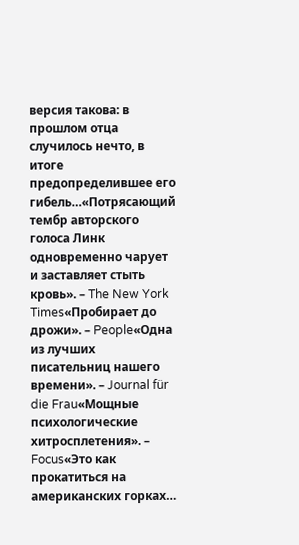версия такова: в прошлом отца случилось нечто, в итоге предопределившее его гибель…«Потрясающий тембр авторского голоса Линк одновременно чарует и заставляет стыть кровь». – The New York Times«Пробирает до дрожи». – People«Одна из лучших писательниц нашего времени». – Journal für die Frau«Мощные психологические хитросплетения». – Focus«Это как прокатиться на американских горках…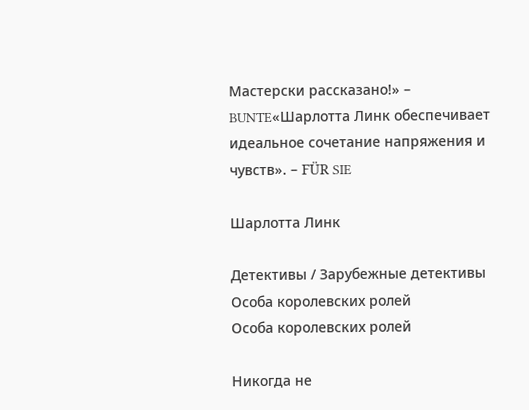Мастерски рассказано!» – BUNTE«Шарлотта Линк обеспечивает идеальное сочетание напряжения и чувств». – FÜR SIE

Шарлотта Линк

Детективы / Зарубежные детективы
Особа королевских ролей
Особа королевских ролей

Никогда не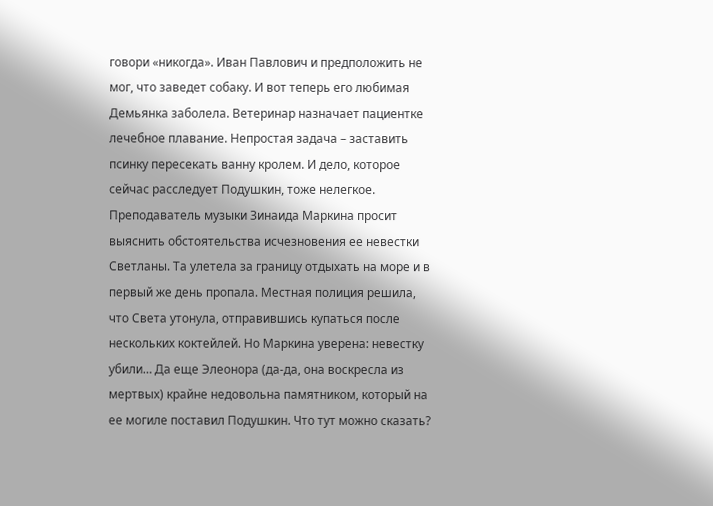говори «никогда». Иван Павлович и предположить не мог, что заведет собаку. И вот теперь его любимая Демьянка заболела. Ветеринар назначает пациентке лечебное плавание. Непростая задача – заставить псинку пересекать ванну кролем. И дело, которое сейчас расследует Подушкин, тоже нелегкое. Преподаватель музыки Зинаида Маркина просит выяснить обстоятельства исчезновения ее невестки Светланы. Та улетела за границу отдыхать на море и в первый же день пропала. Местная полиция решила, что Света утонула, отправившись купаться после нескольких коктейлей. Но Маркина уверена: невестку убили… Да еще Элеонора (да-да, она воскресла из мертвых) крайне недовольна памятником, который на ее могиле поставил Подушкин. Что тут можно сказать?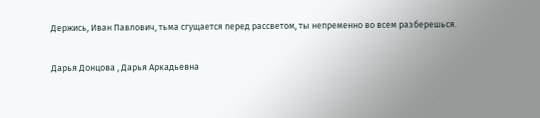Держись, Иван Павлович, тьма сгущается перед рассветом, ты непременно во всем разберешься.

Дарья Донцова , Дарья Аркадьевна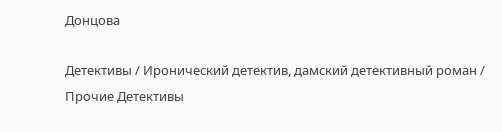Донцова

Детективы / Иронический детектив, дамский детективный роман / Прочие Детективы